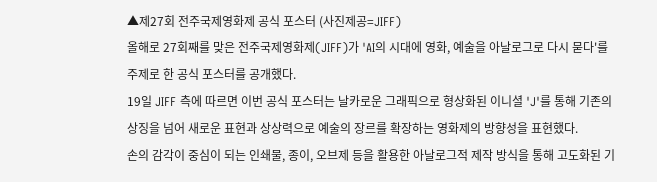▲제27회 전주국제영화제 공식 포스터 (사진제공=JIFF)
올해로 27회째를 맞은 전주국제영화제(JIFF)가 'AI의 시대에 영화, 예술을 아날로그로 다시 묻다'를 주제로 한 공식 포스터를 공개했다.
19일 JIFF 측에 따르면 이번 공식 포스터는 날카로운 그래픽으로 형상화된 이니셜 'J'를 통해 기존의 상징을 넘어 새로운 표현과 상상력으로 예술의 장르를 확장하는 영화제의 방향성을 표현했다.
손의 감각이 중심이 되는 인쇄물, 종이, 오브제 등을 활용한 아날로그적 제작 방식을 통해 고도화된 기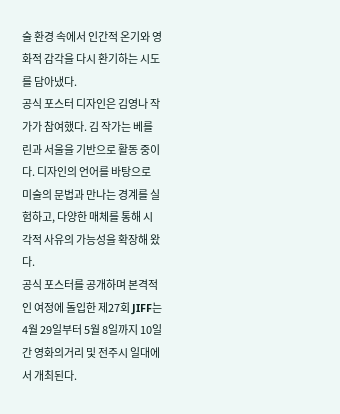술 환경 속에서 인간적 온기와 영화적 감각을 다시 환기하는 시도를 담아냈다.
공식 포스터 디자인은 김영나 작가가 참여했다. 김 작가는 베를린과 서울을 기반으로 활동 중이다. 디자인의 언어를 바탕으로 미술의 문법과 만나는 경계를 실험하고, 다양한 매체를 통해 시각적 사유의 가능성을 확장해 왔다.
공식 포스터를 공개하며 본격적인 여정에 돌입한 제27회 JIFF는 4월 29일부터 5월 8일까지 10일간 영화의거리 및 전주시 일대에서 개최된다.